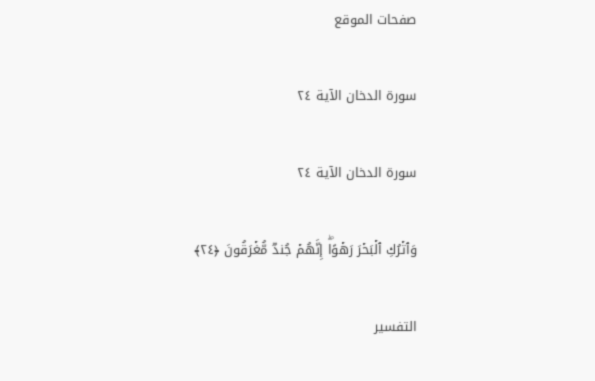صفحات الموقع

سورة الدخان الآية ٢٤

سورة الدخان الآية ٢٤

وَٱتۡرُكِ ٱلۡبَحۡرَ رَهۡوًاۖ إِنَّهُمۡ جُندࣱ مُّغۡرَقُونَ ﴿٢٤﴾

التفسير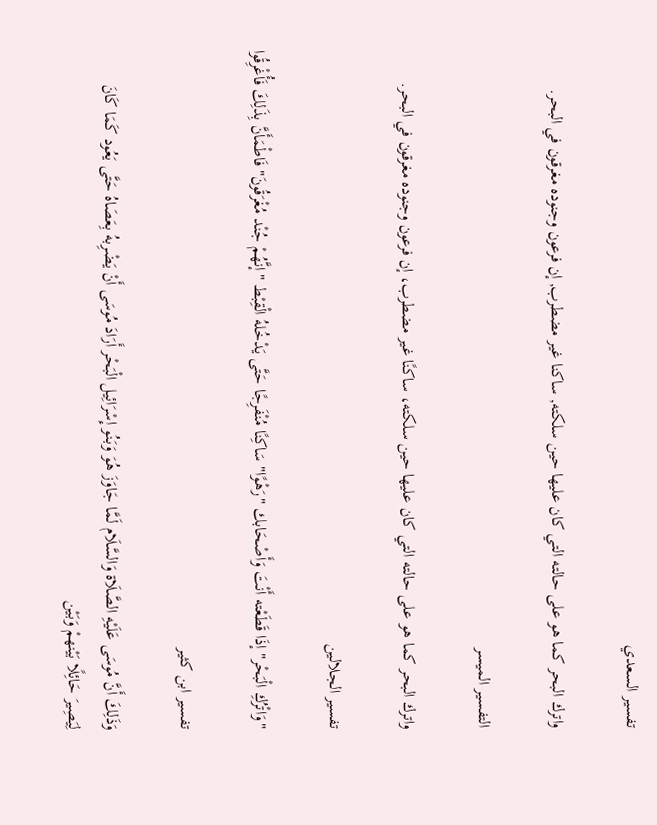تفسير السعدي

واترك البحر كما هو على حالته التي كان عليها حين سلكته, ساكنا غير مضطرب, إن فرعون وجنوده مغرقون في البحر.

التفسير الميسر

واترك البحر كما هو على حالته التي كان عليها حين سلكته، ساكنًا غير مضطرب، إن فرعون وجنوده مغرقون في البحر.

تفسير الجلالين

"وَاتْرُكِ الْبَحْر" إذَا قَطَعْته أَنْتَ وَأَصْحَابك "رَهْوًا" سَاكِنًا مُنْفَرِجًا حَتَّى يَدْخُلهُ الْقِبْط "إنَّهُمْ جُنْد مُغْرَقُونَ" فَاطْمَأَنَّ بِذَلِكَ فَأُغْرِقُوا

تفسير ابن كثير

وَذَلِكَ أَنَّ مُوسَى عَلَيْهِ الصَّلَاة وَالسَّلَام لَمَّا جَاوَزَ هُوَ وَبَنُو إِسْرَائِيل الْبَحْر أَرَادَ مُوسَى أَنْ يَضْرِبهُ بِعَصَاهُ حَتَّى يَعُود كَمَا كَانَ لِيَصِيرَ حَائِلًا بَيْنهمْ وَبَيْن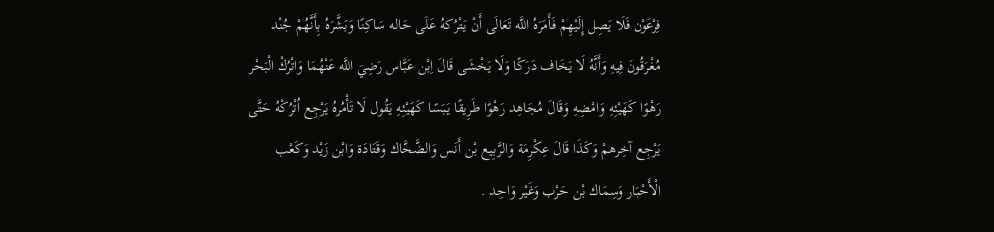فِرْعَوْن فَلَا يَصِل إِلَيْهِمْ فَأَمَرَهُ اللَّه تَعَالَى أَنْ يَتْرُكهُ عَلَى حَاله سَاكِنًا وَبَشَّرَهُ بِأَنَّهُمْ جُنْد مُغْرَقُونَ فِيهِ وَأَنَّهُ لَا يَخَاف دَرَكًا وَلَا يَخْشَى قَالَ اِبْن عَبَّاس رَضِيَ اللَّه عَنْهُمَا وَاتْرُكْ الْبَحْر رَهْوًا كَهَيْئِهِ وَامْضِهِ وَقَالَ مُجَاهِد رَهْوًا طَرِيقًا يَبَسًا كَهَيْئِهِ يَقُول لَا تَأْمُرهُ يَرْجِع اُتْرُكْهُ حَتَّى يَرْجِع آخِرهمْ وَكَذَا قَالَ عِكْرِمَة وَالرَّبِيع بْن أَنَس وَالضَّحَّاك وَقَتَادَة وَابْن زَيْد وَكَعْب الْأَحْبَار وَسِمَاك بْن حَرْب وَغَيْر وَاحِد .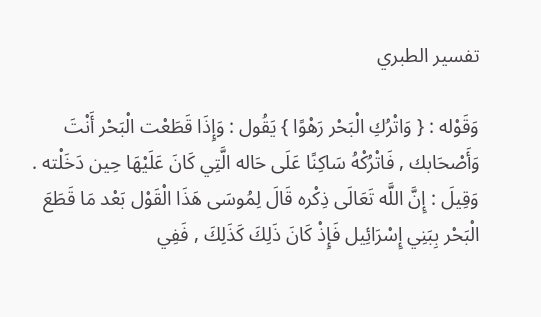تفسير الطبري

وَقَوْله : { وَاتْرُكِ الْبَحْر رَهْوًا } يَقُول : وَإِذَا قَطَعْت الْبَحْر أَنْتَ وَأَصْحَابك , فَاتْرُكْهُ سَاكِنًا عَلَى حَاله الَّتِي كَانَ عَلَيْهَا حِين دَخَلْته . وَقِيلَ : إِنَّ اللَّه تَعَالَى ذِكْره قَالَ لِمُوسَى هَذَا الْقَوْل بَعْد مَا قَطَعَ الْبَحْر بِبَنِي إِسْرَائِيل فَإِذْ كَانَ ذَلِكَ كَذَلِكَ , فَفِي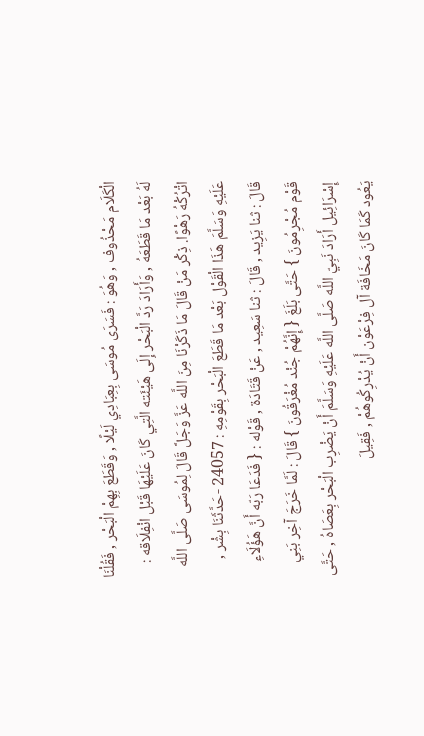الْكَلَام مَحْذُوف , وَهُوَ : فَسَرَى مُوسَى بِعِبَادِي لَيْلًا , وَقَطَعَ بِهِمْ الْبَحْر , فَقُلْنَا لَهُ بَعْد مَا قَطَعَهُ , وَأَرَادَ رَدَّ الْبَحْر إِلَى هَيْئَته الَّتِي كَانَ عَلَيْهَا قَبْل انْفِلَاقه : اتْرُكْهُ رَهْوًا. ذِكْر مَنْ قَالَ مَا ذَكَرْنَا مِنَ اللَّه عَزَّ وَجَلَّ قَالَ لِمُوسَى صَلَّى اللَّه عَلَيْهِ وَسَلَّمَ هَذَا الْقَوْل بَعْد مَا قَطَعَ الْبَحْر بِقَوْمِهِ : 24057 -حَدَّثَنَا بِشْر , قَالَ : ثنا يَزِيد , قَالَ : ثنا سَعِيد , عَنْ قَتَادَة , قَوْله : { فَدَعَا رَبّه أَنَّ هَؤُلَاءِ قَوْم مُجْرِمُونَ } حَتَّى بَلَغَ { إِنَّهُمْ جُنْد مُغْرَقُونَ } قَالَ : لَمَّا خَرَجَ آخِر بَنِي إِسْرَائِيل أَرَادَ نَبِيّ اللَّه صَلَّى اللَّه عَلَيْهِ وَسَلَّمَ أَنْ يَضْرِب الْبَحْر بِعَصَاهُ , حَتَّى يَعُود كَمَا كَانَ مَخَافَة آل فِرْعَوْن أَنْ يُدْرِكُوهُمْ , فَقِيلَ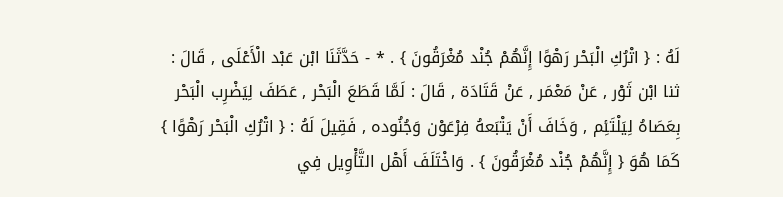لَهُ : { اتْرُكِ الْبَحْر رَهْوًا إِنَّهُمْ جُنْد مُغْرَقُونَ } . * - حَدَّثَنَا ابْن عَبْد الْأَعْلَى , قَالَ : ثنا ابْن ثَوْر , عَنْ مَعْمَر , عَنْ قَتَادَة , قَالَ : لَمَّا قَطَعَ الْبَحْر , عَطَفَ لِيَضْرِب الْبَحْر بِعَصَاهُ لِيَلْتَئِم , وَخَافَ أَنْ يَتْبَعهُ فِرْعَوْن وَجُنُوده , فَقِيلَ لَهُ : { اتْرُكِ الْبَحْر رَهْوًا } كَمَا هُوَ { إِنَّهُمْ جُنْد مُغْرَقُونَ } . وَاخْتَلَفَ أَهْل التَّأْوِيل فِي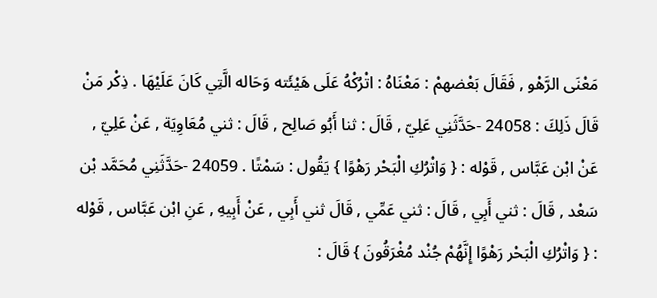مَعْنَى الرَّهْو , فَقَالَ بَعْضهمْ : مَعْنَاهُ : اتْرُكْهُ عَلَى هَيْئَته وَحَاله الَّتِي كَانَ عَلَيْهَا . ذِكْر مَنْ قَالَ ذَلِكَ : 24058 -حَدَّثَنِي عَلِيّ , قَالَ : ثنا أَبُو صَالِح , قَالَ : ثني مُعَاوِيَة , عَنْ عَلِيّ , عَنْ ابْن عَبَّاس , قَوْله : { وَاتْرُكِ الْبَحْر رَهْوًا } يَقُول : سَمْتًا . 24059 -حَدَّثَنِي مُحَمَّد بْن سَعْد , قَالَ : ثني أَبِي , قَالَ : ثني عَمِّي , قَالَ ثني أَبِي , عَنْ أَبِيهِ , عَنِ ابْن عَبَّاس , قَوْله : { وَاتْرُكِ الْبَحْر رَهْوًا إِنَّهُمْ جُنْد مُغْرَقُونَ } قَالَ :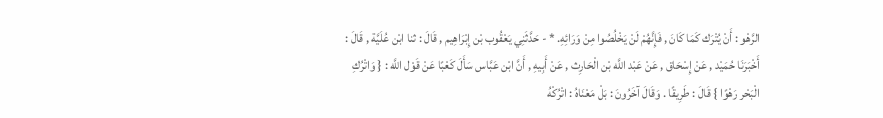الرَّهْو : أَنْ يُتْرَك كَمَا كَانَ , فَإِنَّهُمْ لَنْ يَخْلُصُوا مِنْ وَرَائِهِ. * - حَدَّثَنِي يَعْقُوب بْن إِبْرَاهِيم , قَالَ : ثنا ابْن عُلَيَّة , قَالَ : أَخْبَرَنَا حُمَيْد , عَنْ إِسْحَاق , عَنْ عَبْد اللَّه بْن الْحَارِث , عَنْ أَبِيهِ , أَنَّ ابْن عَبَّاس سَأَلَ كَعْبًا عَنْ قَوْل اللَّه : { وَاتْرُكِ الْبَحْر رَهْوًا } قَالَ : طَرِيقًا . وَقَالَ آخَرُونَ : بَلْ مَعْنَاهُ : اتْرُكْهُ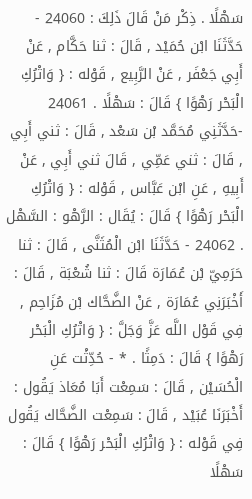سَهْلًا . ذِكْر مَنْ قَالَ ذَلِكَ : 24060 - حَدَّثَنَا ابْن حُمَيْد , قَالَ : ثنا حَكَّام , عَنْ أَبِي جَعْفَر , عَنْ الرَّبِيع , قَوْله : { وَاتْرُكِ الْبَحْر رَهْوًا } قَالَ : سَهْلًا . 24061 -حَدَّثَنِي مُحَمَّد بْن سَعْد , قَالَ : ثني أَبِي , قَالَ : ثني عَمِّي , قَالَ ثني أَبِي , عَنْ أَبِيهِ , عَنِ ابْن عَبَّاس , قَوْله : { وَاتْرُكِ الْبَحْر رَهْوًا } قَالَ : يُقَال : الرَّهْو : السَّهْل . 24062 - حَدَّثَنَا ابْن الْمُثَنَّى , قَالَ : ثنا حَرَمِيّ بْن عُمَارَة قَالَ : ثنا شُعْبَة , قَالَ : أَخْبَرَنِي عُمَارَة , عَنْ الضَّحَّاك بْن مُزَاحِم , فِي قَوْل اللَّه عَزَّ وَجَلَّ : { وَاتْرُكِ الْبَحْر رَهْوًا } قَالَ : دَمِثًا . * - حُدِّثْت عَنِ الْحُسَيْن , قَالَ : سَمِعْت أَبَا مُعَاذ يَقُول : أَخْبَرَنَا عُبَيْد , قَالَ : سَمِعْت الضَّحَّاك يَقُول فِي قَوْله : { وَاتْرُكِ الْبَحْر رَهْوًا } قَالَ : سَهْلًا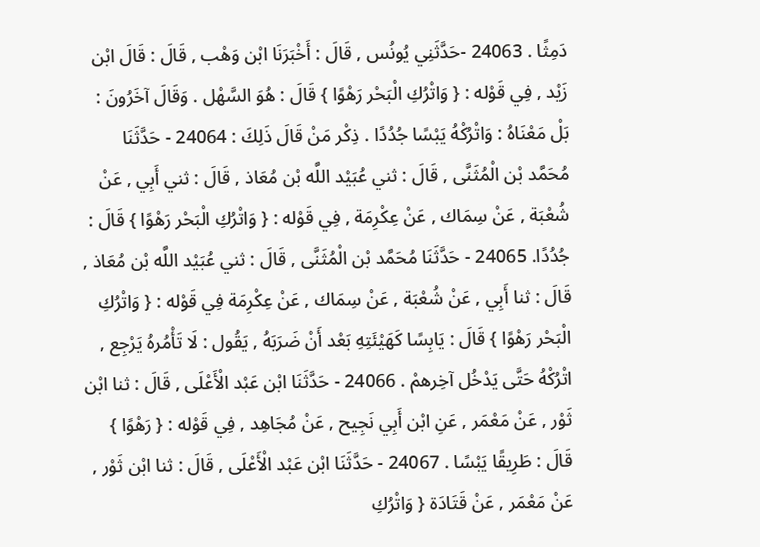دَمِثًا . 24063 -حَدَّثَنِي يُونُس , قَالَ : أَخْبَرَنَا ابْن وَهْب , قَالَ : قَالَ ابْن زَيْد , فِي قَوْله : { وَاتْرُكِ الْبَحْر رَهْوًا } قَالَ : هُوَ السَّهْل . وَقَالَ آخَرُونَ : بَلْ مَعْنَاهُ : وَاتْرُكْهُ يَبْسًا جُدُدًا . ذِكْر مَنْ قَالَ ذَلِكَ : 24064 - حَدَّثَنَا مُحَمَّد بْن الْمُثَنَّى , قَالَ : ثني عُبَيْد اللَّه بْن مُعَاذ , قَالَ : ثني أَبِي , عَنْ شُعْبَة , عَنْ سِمَاك , عَنْ عِكْرِمَة , فِي قَوْله : { وَاتْرُكِ الْبَحْر رَهْوًا } قَالَ : جُدُدًا. 24065 - حَدَّثَنَا مُحَمَّد بْن الْمُثَنَّى , قَالَ : ثني عُبَيْد اللَّه بْن مُعَاذ , قَالَ : ثنا أَبِي , عَنْ شُعْبَة , عَنْ سِمَاك , عَنْ عِكْرِمَة فِي قَوْله : { وَاتْرُكِ الْبَحْر رَهْوًا } قَالَ : يَابِسًا كَهَيْئَتِهِ بَعْد أَنْ ضَرَبَهُ , يَقُول : لَا تَأْمُرهُ يَرْجِع , اتْرُكْهُ حَتَّى يَدْخُل آخِرهمْ . 24066 - حَدَّثَنَا ابْن عَبْد الْأَعْلَى , قَالَ : ثنا ابْن ثَوْر , عَنْ مَعْمَر , عَنِ ابْن أَبِي نَجِيح , عَنْ مُجَاهِد , فِي قَوْله : { رَهْوًا } قَالَ : طَرِيقًا يَبْسًا . 24067 - حَدَّثَنَا ابْن عَبْد الْأَعْلَى , قَالَ : ثنا ابْن ثَوْر , عَنْ مَعْمَر , عَنْ قَتَادَة { وَاتْرُكِ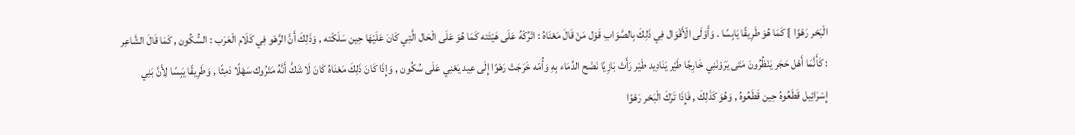الْبَحْر رَهْوًا } كَمَا هُوَ طَرِيقًا يَابِسًا . وَأَوْلَى الْأَقْوَال فِي ذَلِكَ بِالصَّوَابِ قَوْل مَنْ قَالَ مَعْنَاهُ : اتْرُكْهُ عَلَى هَيْئَته كَمَا هُوَ عَلَى الْحَال الَّتِي كَانَ عَلَيْهَا حِين سَلَكْته , وَذَلِكَ أَنَّ الرَّهْو فِي كَلَام الْعَرَب : السُّكُون , كَمَا قَالَ الشَّاعِر : كَأَنَّمَا أَهْل حَجَر يَنْظُرُونَ مَتَى يَرَوْنَنِي خَارِجًا طَيْر يَنَادِيد طَيْر رَأَتْ بَازِيًا نَضْح الدِّمَاء بِهِ وَأُمّه خَرَجَتْ رَهْوًا إِلَى عِيد يَعْنِي عَلَى سُكُون , وَإِذَا كَانَ ذَلِكَ مَعْنَاهُ كَانَ لَا شَكَّ أَنَّهُ مَتْرُوك سَهْلًا دَمِثًا , وَطَرِيقًا يَبِسًا لِأَنَّ بَنِي إِسْرَائِيل قَطَعُوهُ حِين قَطَعُوهُ , وَهُوَ كَذَلِكَ , فَإِذَا تَرَكَ الْبَحْر رَهْوًا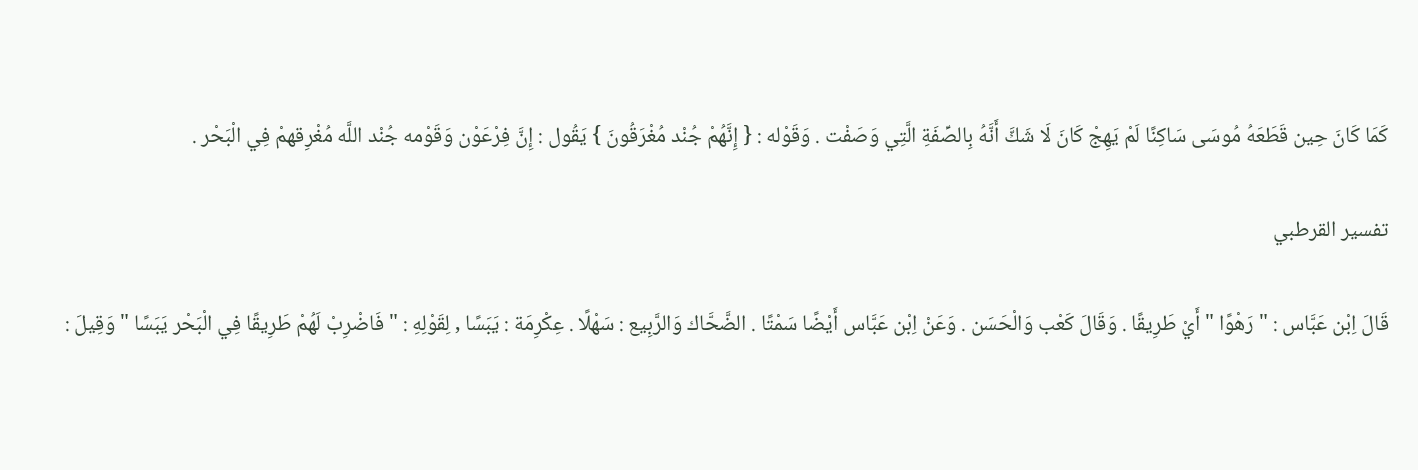كَمَا كَانَ حِين قَطَعَهُ مُوسَى سَاكِنًا لَمْ يَهِجْ كَانَ لَا شَكَّ أَنَّهُ بِالصِّفَةِ الَّتِي وَصَفْت . وَقَوْله : { إِنَّهُمْ جُنْد مُغْرَقُونَ } يَقُول : إِنَّ فِرْعَوْن وَقَوْمه جُنْد اللَّه مُغْرِقهمْ فِي الْبَحْر .

تفسير القرطبي

قَالَ اِبْن عَبَّاس : " رَهْوًا " أَيْ طَرِيقًا . وَقَالَ كَعْب وَالْحَسَن . وَعَنْ اِبْن عَبَّاس أَيْضًا سَمْتًا . الضَّحَّاك وَالرَّبِيع : سَهْلًا . عِكْرِمَة : يَبَسًا , لِقَوْلِهِ : " فَاضْرِبْ لَهُمْ طَرِيقًا فِي الْبَحْر يَبَسًا " وَقِيلَ :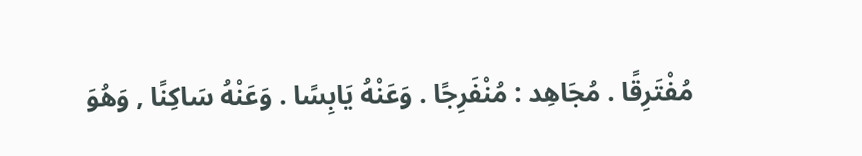مُفْتَرِقًا . مُجَاهِد : مُنْفَرِجًا . وَعَنْهُ يَابِسًا . وَعَنْهُ سَاكِنًا , وَهُوَ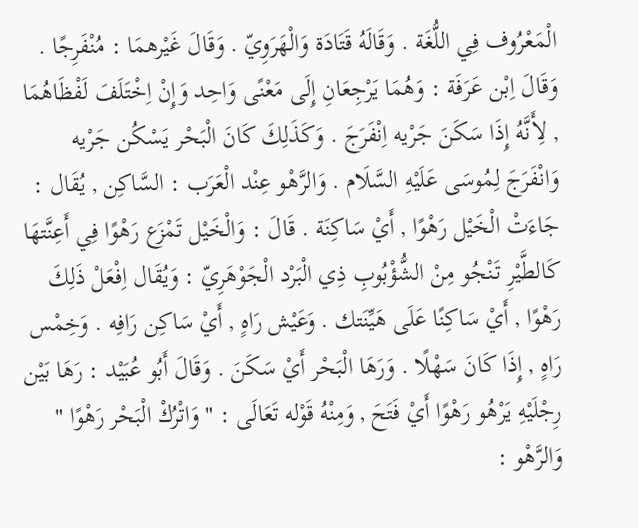الْمَعْرُوف فِي اللُّغَة . وَقَالَهُ قَتَادَة وَالْهَرَوِيّ . وَقَالَ غَيْرهمَا : مُنْفَرِجًا . وَقَالَ اِبْن عَرَفَة : وَهُمَا يَرْجِعَانِ إِلَى مَعْنًى وَاحِد وَإِنْ اِخْتَلَفَ لَفْظَاهُمَا , لِأَنَّهُ إِذَا سَكَنَ جَرْيه اِنْفَرَجَ . وَكَذَلِكَ كَانَ الْبَحْر يَسْكُن جَرْيه وَانْفَرَجَ لِمُوسَى عَلَيْهِ السَّلَام . وَالرَّهْو عِنْد الْعَرَب : السَّاكِن , يُقَال : جَاءَتْ الْخَيْل رَهْوًا , أَيْ سَاكِنَة . قَالَ : وَالْخَيْل تَمْزَع رَهْوًا فِي أَعِنَّتهَا كَالطَّيْرِ تَنْجُو مِنْ الشُّؤْبُوبِ ذِي الْبَرْد الْجَوْهَرِيّ : وَيُقَال اِفْعَلْ ذَلِكَ رَهْوًا , أَيْ سَاكِنًا عَلَى هَيِّنَتك . وَعَيْش رَاهٍ , أَيْ سَاكِن رَافِه . وَخِمْس رَاهٍ , إِذَا كَانَ سَهْلًا . وَرَهَا الْبَحْر أَيْ سَكَنَ . وَقَالَ أَبُو عُبَيْد : رَهَا بَيْن رِجْلَيْهِ يَرْهُو رَهْوًا أَيْ فَتَحَ , وَمِنْهُ قَوْله تَعَالَى : " وَاتْرُكْ الْبَحْر رَهْوًا " وَالرَّهْو :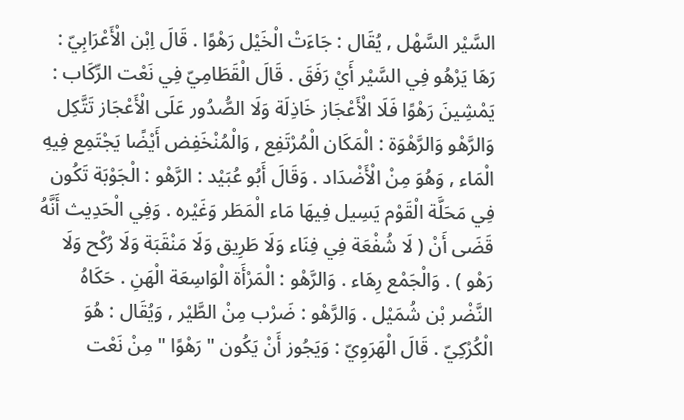السَّيْر السَّهْل , يُقَال : جَاءَتْ الْخَيْل رَهْوًا . قَالَ اِبْن الْأَعْرَابِيّ : رَهَا يَرْهُو فِي السَّيْر أَيْ رَفَقَ . قَالَ الْقَطَامِيّ فِي نَعْت الرِّكَاب : يَمْشِينَ رَهْوًا فَلَا الْأَعْجَاز خَاذِلَة وَلَا الصُّدُور عَلَى الْأَعْجَاز تَتَّكِل وَالرَّهْو وَالرَّهْوَة : الْمَكَان الْمُرْتَفِع , وَالْمُنْخَفِض أَيْضًا يَجْتَمِع فِيهِ الْمَاء , وَهُوَ مِنْ الْأَضْدَاد . وَقَالَ أَبُو عُبَيْد : الرَّهْو : الْجَوْبَة تَكُون فِي مَحَلَّة الْقَوْم يَسِيل فِيهَا مَاء الْمَطَر وَغَيْره . وَفِي الْحَدِيث أَنَّهُ قَضَى أَنْ ( لَا شُفْعَة فِي فِنَاء وَلَا طَرِيق وَلَا مَنْقَبَة وَلَا رُكْح وَلَا رَهْو ) . وَالْجَمْع رِهَاء . وَالرَّهْو : الْمَرْأَة الْوَاسِعَة الْهَنِ . حَكَاهُ النَّضْر بْن شُمَيْل . وَالرَّهْو : ضَرْب مِنْ الطَّيْر , وَيُقَال : هُوَ الْكُرْكِيّ . قَالَ الْهَرَوِيّ : وَيَجُوز أَنْ يَكُون " رَهْوًا " مِنْ نَعْت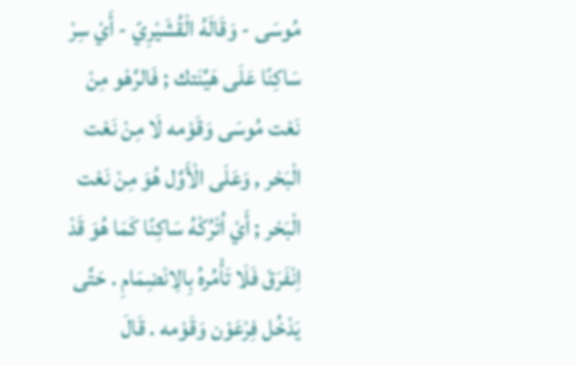مُوسَى - وَقَالَهُ الْقُشَيْرِيّ - أَيْ سِرْ سَاكِنًا عَلَى هَيِّنَتك ; فَالرَّهْو مِنْ نَعْت مُوسَى وَقَوْمه لَا مِنْ نَعْت الْبَحْر , وَعَلَى الْأَوَّل هُوَ مِنْ نَعْت الْبَحْر ; أَيْ اُتْرُكْهُ سَاكِنًا كَمَا هُوَ قَدْ اِنْفَرَقَ فَلَا تَأْمُرهُ بِالِانْضِمَامِ . حَتَّى يَدْخُل فِرْعَوْن وَقَوْمه . قَالَ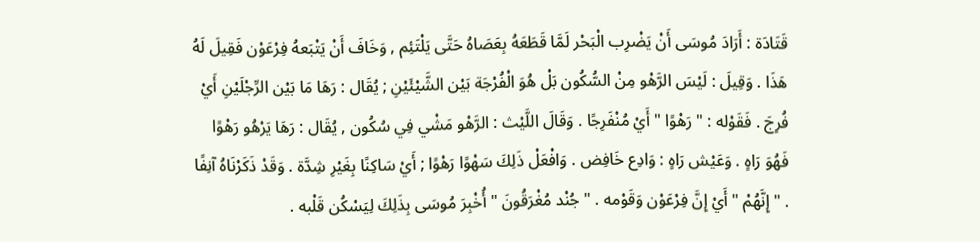قَتَادَة : أَرَادَ مُوسَى أَنْ يَضْرِب الْبَحْر لَمَّا قَطَعَهُ بِعَصَاهُ حَتَّى يَلْتَئِم , وَخَافَ أَنْ يَتْبَعهُ فِرْعَوْن فَقِيلَ لَهُ هَذَا . وَقِيلَ : لَيْسَ الرَّهْو مِنْ السُّكُون بَلْ هُوَ الْفُرْجَة بَيْن الشَّيْئَيْنِ ; يُقَال : رَهَا مَا بَيْن الرِّجْلَيْنِ أَيْ فُرِجَ . فَقَوْله : " رَهْوًا " أَيْ مُنْفَرِجًا . وَقَالَ اللَّيْث : الرَّهْو مَشْي فِي سُكُون , يُقَال : رَهَا يَرْهُو رَهْوًا فَهُوَ رَاهٍ . وَعَيْش رَاهٍ : وَادِع خَافِض . وَافْعَلْ ذَلِكَ سَهْوًا رَهْوًا ; أَيْ سَاكِنًا بِغَيْرِ شِدَّة . وَقَدْ ذَكَرْنَاهُ آنِفًا . " إِنَّهُمْ " أَيْ إِنَّ فِرْعَوْن وَقَوْمه . " جُنْد مُغْرَقُونَ " أُخْبِرَ مُوسَى بِذَلِكَ لِيَسْكُن قَلْبه .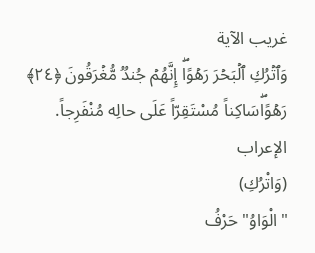غريب الآية
وَٱتۡرُكِ ٱلۡبَحۡرَ رَهۡوًاۖ إِنَّهُمۡ جُندࣱ مُّغۡرَقُونَ ﴿٢٤﴾
رَهۡوًاۖسَاكِناً مُسْتَقِرّاً عَلَى حالِه مُنْفَرِجاً.
الإعراب
(وَاتْرُكِ)
"الْوَاوُ" حَرْفُ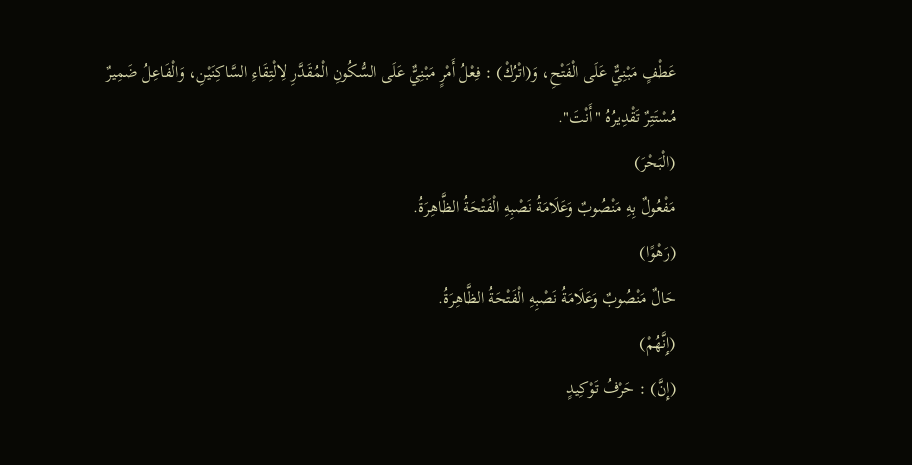عَطْفٍ مَبْنِيٌّ عَلَى الْفَتْحِ، وَ(اتْرُكْ) : فِعْلُ أَمْرٍ مَبْنِيٌّ عَلَى السُّكُونِ الْمُقَدَّرِ لِالْتِقَاءِ السَّاكِنَيْنِ، وَالْفَاعِلُ ضَمِيرٌ مُسْتَتِرٌ تَقْدِيرُهُ "أَنْتَ".
(الْبَحْرَ)
مَفْعُولٌ بِهِ مَنْصُوبٌ وَعَلَامَةُ نَصْبِهِ الْفَتْحَةُ الظَّاهِرَةُ.
(رَهْوًا)
حَالٌ مَنْصُوبٌ وَعَلَامَةُ نَصْبِهِ الْفَتْحَةُ الظَّاهِرَةُ.
(إِنَّهُمْ)
(إِنَّ) : حَرْفُ تَوْكِيدٍ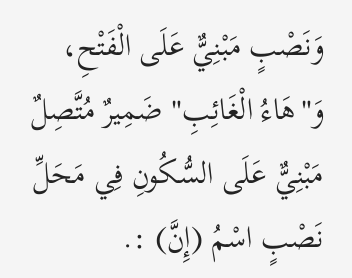وَنَصْبٍ مَبْنِيٌّ عَلَى الْفَتْحِ، وَ"هَاءُ الْغَائِبِ" ضَمِيرٌ مُتَّصِلٌ مَبْنِيٌّ عَلَى السُّكُونِ فِي مَحَلِّ نَصْبٍ اسْمُ (إِنَّ) :.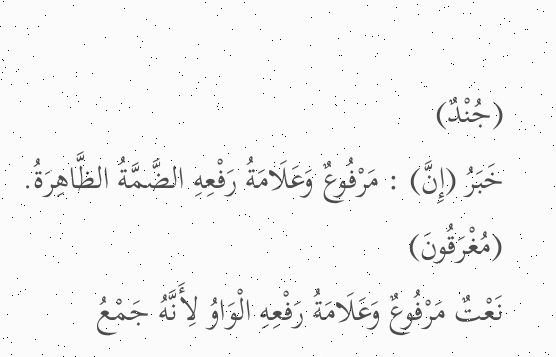(جُنْدٌ)
خَبَرُ (إِنَّ) : مَرْفُوعٌ وَعَلَامَةُ رَفْعِهِ الضَّمَّةُ الظَّاهِرَةُ.
(مُغْرَقُونَ)
نَعْتٌ مَرْفُوعٌ وَعَلَامَةُ رَفْعِهِ الْوَاوُ لِأَنَّهُ جَمْعُ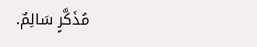مُذَكَّرٍ سَالِمٌ.